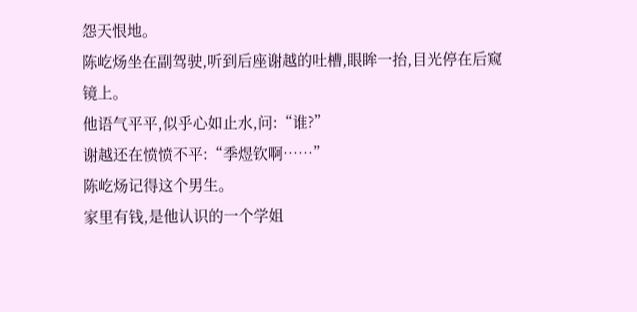怨天恨地。
陈屹炀坐在副驾驶,听到后座谢越的吐槽,眼眸一抬,目光停在后窥镜上。
他语气平平,似乎心如止水,问:“谁?”
谢越还在愤愤不平:“季煜钦啊……”
陈屹炀记得这个男生。
家里有钱,是他认识的一个学姐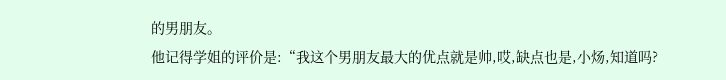的男朋友。
他记得学姐的评价是:“我这个男朋友最大的优点就是帅,哎,缺点也是,小炀,知道吗?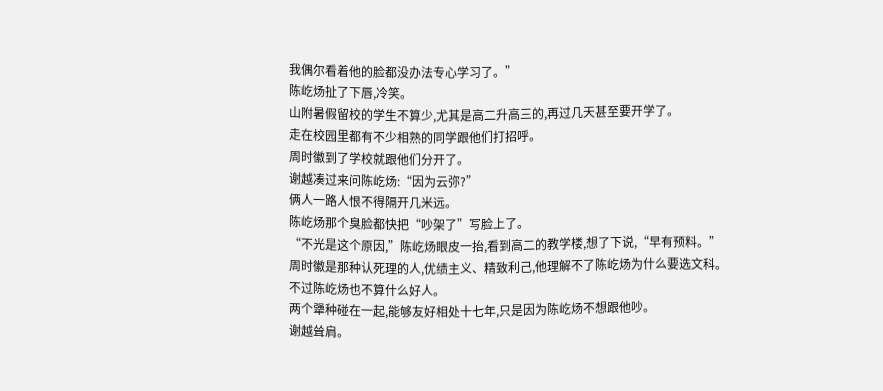我偶尔看着他的脸都没办法专心学习了。”
陈屹炀扯了下唇,冷笑。
山附暑假留校的学生不算少,尤其是高二升高三的,再过几天甚至要开学了。
走在校园里都有不少相熟的同学跟他们打招呼。
周时徽到了学校就跟他们分开了。
谢越凑过来问陈屹炀:“因为云弥?”
俩人一路人恨不得隔开几米远。
陈屹炀那个臭脸都快把“吵架了”写脸上了。
“不光是这个原因,”陈屹炀眼皮一抬,看到高二的教学楼,想了下说,“早有预料。”
周时徽是那种认死理的人,优绩主义、精致利己,他理解不了陈屹炀为什么要选文科。
不过陈屹炀也不算什么好人。
两个犟种碰在一起,能够友好相处十七年,只是因为陈屹炀不想跟他吵。
谢越耸肩。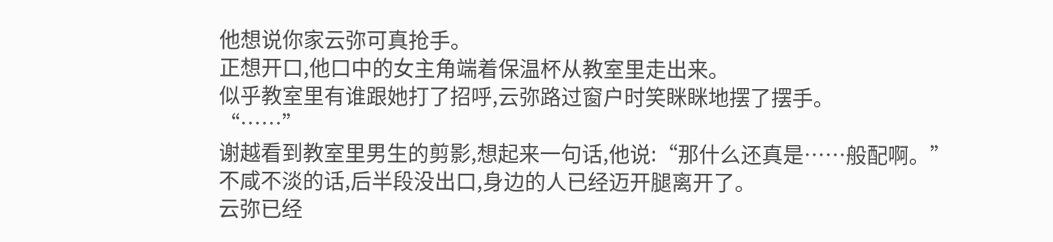他想说你家云弥可真抢手。
正想开口,他口中的女主角端着保温杯从教室里走出来。
似乎教室里有谁跟她打了招呼,云弥路过窗户时笑眯眯地摆了摆手。
“……”
谢越看到教室里男生的剪影,想起来一句话,他说:“那什么还真是……般配啊。”
不咸不淡的话,后半段没出口,身边的人已经迈开腿离开了。
云弥已经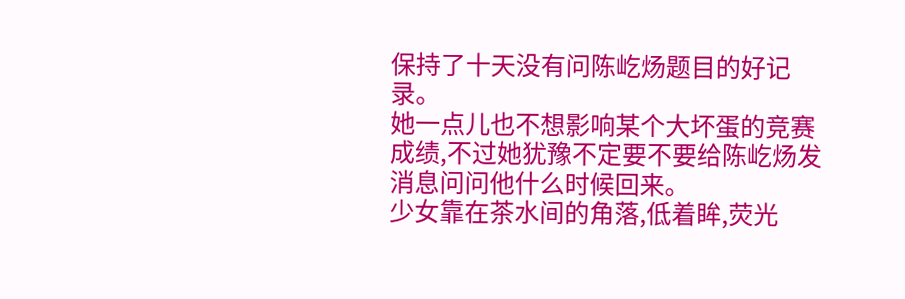保持了十天没有问陈屹炀题目的好记录。
她一点儿也不想影响某个大坏蛋的竞赛成绩,不过她犹豫不定要不要给陈屹炀发消息问问他什么时候回来。
少女靠在茶水间的角落,低着眸,荧光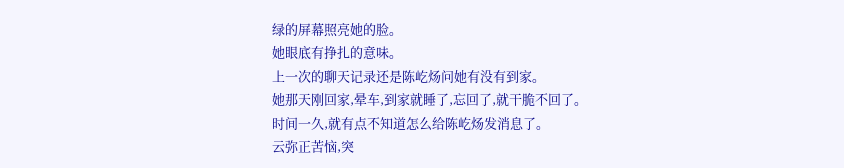绿的屏幕照亮她的脸。
她眼底有挣扎的意味。
上一次的聊天记录还是陈屹炀问她有没有到家。
她那天刚回家,晕车,到家就睡了,忘回了,就干脆不回了。
时间一久,就有点不知道怎么给陈屹炀发消息了。
云弥正苦恼,突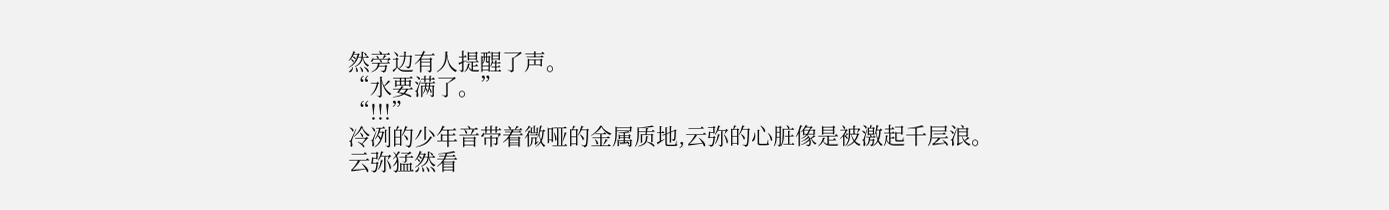然旁边有人提醒了声。
“水要满了。”
“!!!”
冷冽的少年音带着微哑的金属质地,云弥的心脏像是被激起千层浪。
云弥猛然看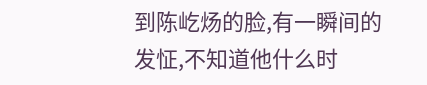到陈屹炀的脸,有一瞬间的发怔,不知道他什么时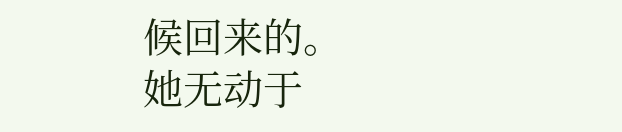候回来的。
她无动于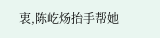衷,陈屹炀抬手帮她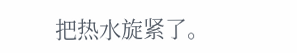把热水旋紧了。